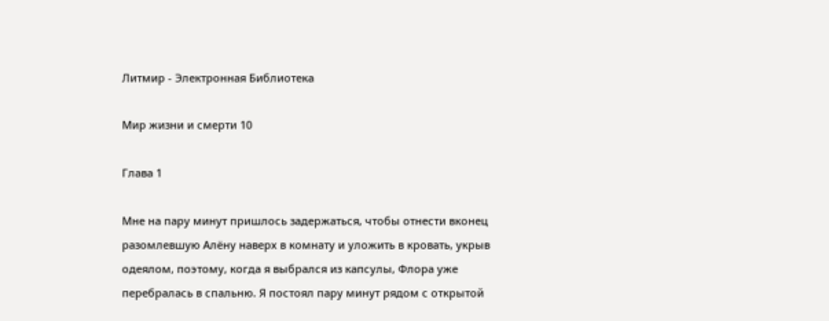Литмир - Электронная Библиотека

Мир жизни и смерти 10

Глава 1

Мне на пару минут пришлось задержаться, чтобы отнести вконец разомлевшую Алёну наверх в комнату и уложить в кровать, укрыв одеялом, поэтому, когда я выбрался из капсулы, Флора уже перебралась в спальню. Я постоял пару минут рядом с открытой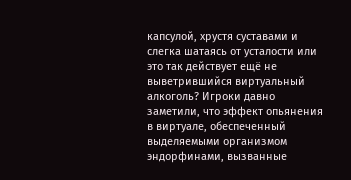капсулой, хрустя суставами и слегка шатаясь от усталости или это так действует ещё не выветрившийся виртуальный алкоголь? Игроки давно заметили, что эффект опьянения в виртуале, обеспеченный выделяемыми организмом эндорфинами, вызванные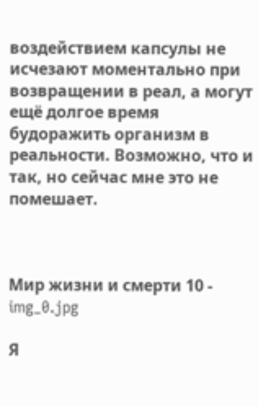воздействием капсулы не исчезают моментально при возвращении в реал, а могут ещё долгое время будоражить организм в реальности. Возможно, что и так, но сейчас мне это не помешает.



Мир жизни и смерти 10 - img_0.jpg

Я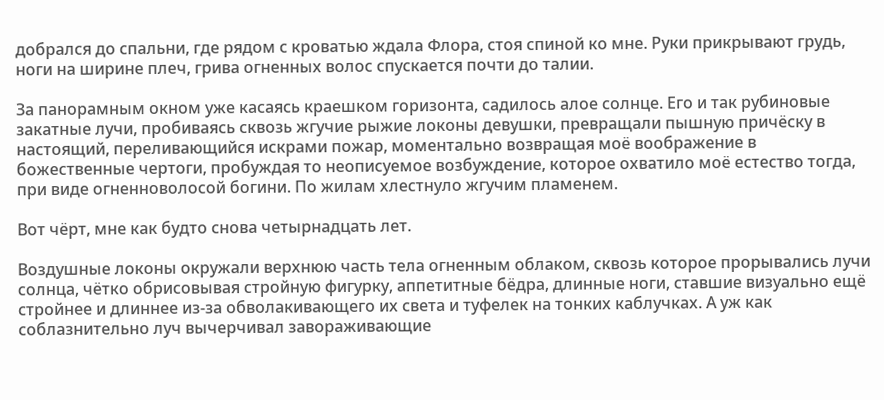добрался до спальни, где рядом с кроватью ждала Флора, стоя спиной ко мне. Руки прикрывают грудь, ноги на ширине плеч, грива огненных волос спускается почти до талии.

За панорамным окном уже касаясь краешком горизонта, садилось алое солнце. Его и так рубиновые закатные лучи, пробиваясь сквозь жгучие рыжие локоны девушки, превращали пышную причёску в настоящий, переливающийся искрами пожар, моментально возвращая моё воображение в божественные чертоги, пробуждая то неописуемое возбуждение, которое охватило моё естество тогда, при виде огненноволосой богини. По жилам хлестнуло жгучим пламенем.

Вот чёрт, мне как будто снова четырнадцать лет.

Воздушные локоны окружали верхнюю часть тела огненным облаком, сквозь которое прорывались лучи солнца, чётко обрисовывая стройную фигурку, аппетитные бёдра, длинные ноги, ставшие визуально ещё стройнее и длиннее из-за обволакивающего их света и туфелек на тонких каблучках. А уж как соблазнительно луч вычерчивал завораживающие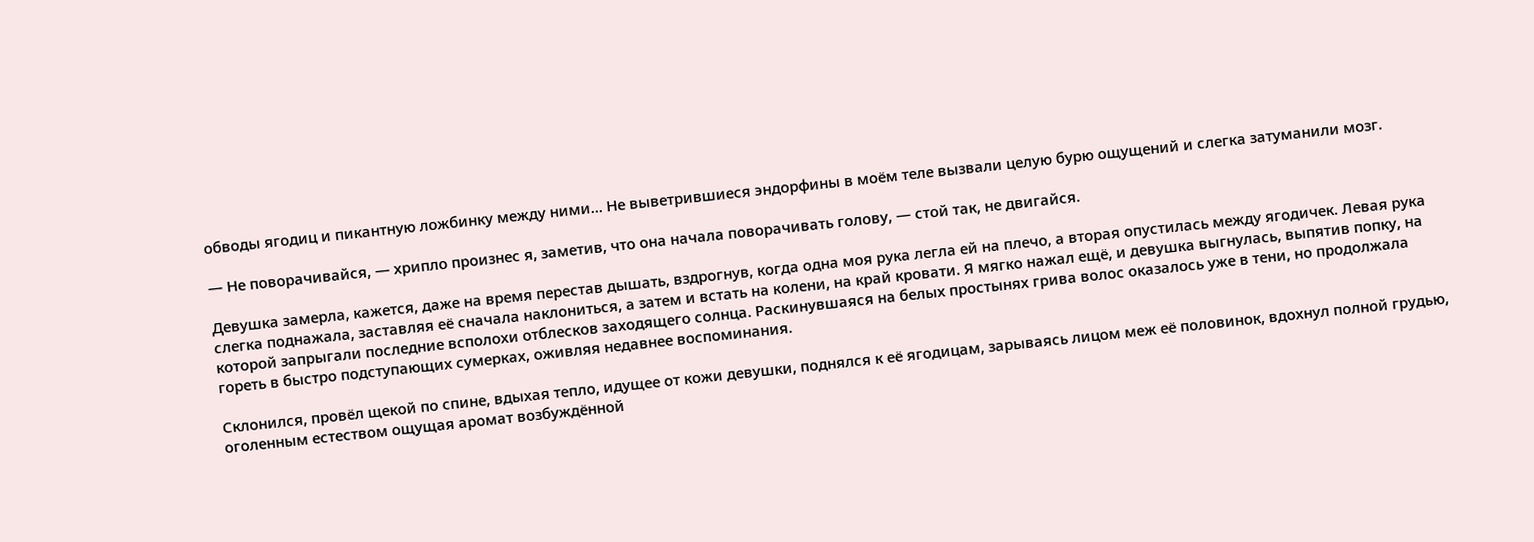обводы ягодиц и пикантную ложбинку между ними… Не выветрившиеся эндорфины в моём теле вызвали целую бурю ощущений и слегка затуманили мозг.

— Не поворачивайся, — хрипло произнес я, заметив, что она начала поворачивать голову, — стой так, не двигайся.

Девушка замерла, кажется, даже на время перестав дышать, вздрогнув, когда одна моя рука легла ей на плечо, а вторая опустилась между ягодичек. Левая рука слегка поднажала, заставляя её сначала наклониться, а затем и встать на колени, на край кровати. Я мягко нажал ещё, и девушка выгнулась, выпятив попку, на которой запрыгали последние всполохи отблесков заходящего солнца. Раскинувшаяся на белых простынях грива волос оказалось уже в тени, но продолжала гореть в быстро подступающих сумерках, оживляя недавнее воспоминания.

Склонился, провёл щекой по спине, вдыхая тепло, идущее от кожи девушки, поднялся к её ягодицам, зарываясь лицом меж её половинок, вдохнул полной грудью, оголенным естеством ощущая аромат возбуждённой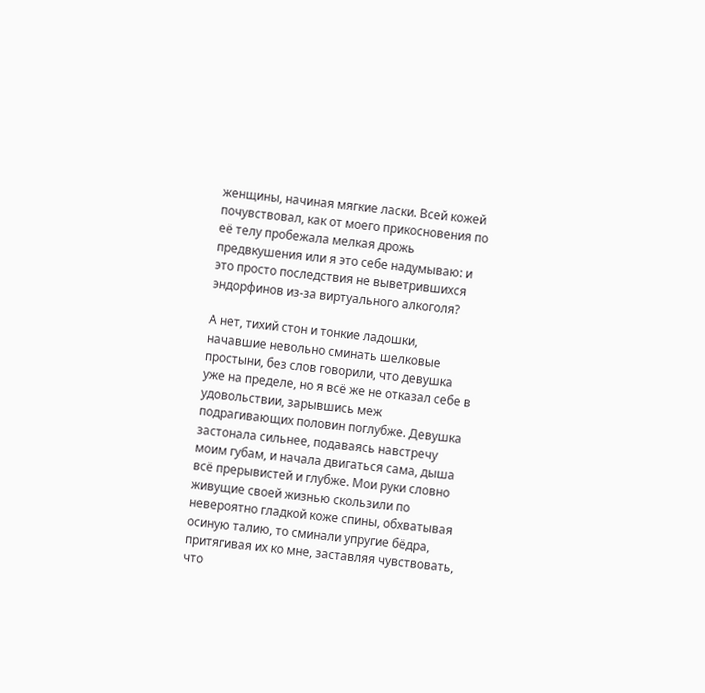женщины, начиная мягкие ласки. Всей кожей почувствовал, как от моего прикосновения по её телу пробежала мелкая дрожь предвкушения или я это себе надумываю: и это просто последствия не выветрившихся эндорфинов из-за виртуального алкоголя?

А нет, тихий стон и тонкие ладошки, начавшие невольно сминать шелковые простыни, без слов говорили, что девушка уже на пределе, но я всё же не отказал себе в удовольствии, зарывшись меж подрагивающих половин поглубже. Девушка застонала сильнее, подаваясь навстречу моим губам, и начала двигаться сама, дыша всё прерывистей и глубже. Мои руки словно живущие своей жизнью скользили по невероятно гладкой коже спины, обхватывая осиную талию, то сминали упругие бёдра, притягивая их ко мне, заставляя чувствовать, что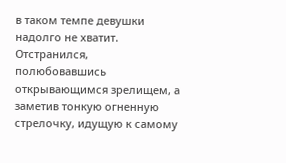в таком темпе девушки надолго не хватит. Отстранился, полюбовавшись открывающимся зрелищем, а заметив тонкую огненную стрелочку, идущую к самому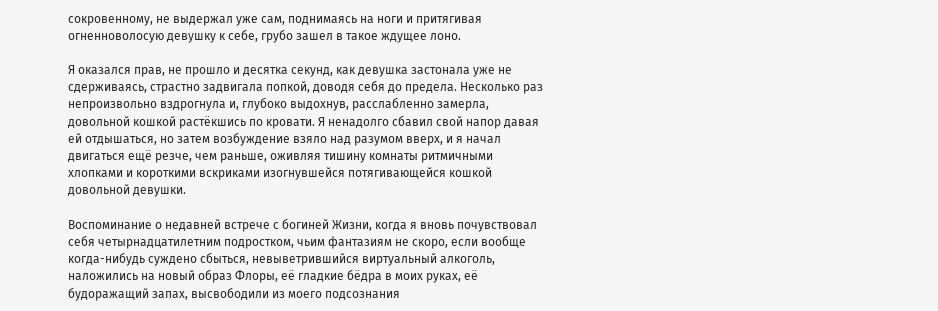сокровенному, не выдержал уже сам, поднимаясь на ноги и притягивая огненноволосую девушку к себе, грубо зашел в такое ждущее лоно.

Я оказался прав, не прошло и десятка секунд, как девушка застонала уже не сдерживаясь, страстно задвигала попкой, доводя себя до предела. Несколько раз непроизвольно вздрогнула и, глубоко выдохнув, расслабленно замерла, довольной кошкой растёкшись по кровати. Я ненадолго сбавил свой напор давая ей отдышаться, но затем возбуждение взяло над разумом вверх, и я начал двигаться ещё резче, чем раньше, оживляя тишину комнаты ритмичными хлопками и короткими вскриками изогнувшейся потягивающейся кошкой довольной девушки.

Воспоминание о недавней встрече с богиней Жизни, когда я вновь почувствовал себя четырнадцатилетним подростком, чьим фантазиям не скоро, если вообще когда-нибудь суждено сбыться, невыветрившийся виртуальный алкоголь, наложились на новый образ Флоры, её гладкие бёдра в моих руках, её будоражащий запах, высвободили из моего подсознания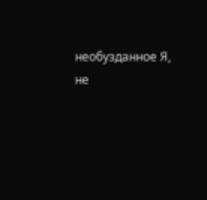необузданное Я, не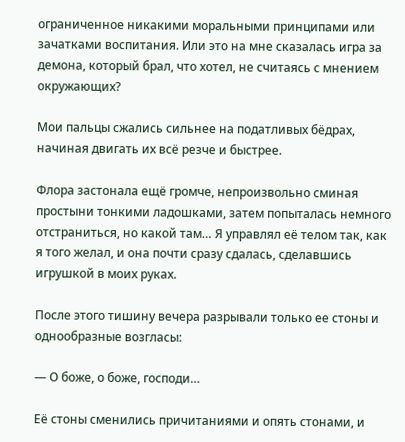ограниченное никакими моральными принципами или зачатками воспитания. Или это на мне сказалась игра за демона, который брал, что хотел, не считаясь с мнением окружающих?

Мои пальцы сжались сильнее на податливых бёдрах, начиная двигать их всё резче и быстрее.

Флора застонала ещё громче, непроизвольно сминая простыни тонкими ладошками, затем попыталась немного отстраниться, но какой там… Я управлял её телом так, как я того желал, и она почти сразу сдалась, сделавшись игрушкой в моих руках.

После этого тишину вечера разрывали только ее стоны и однообразные возгласы:

— О боже, о боже, господи…

Её стоны сменились причитаниями и опять стонами, и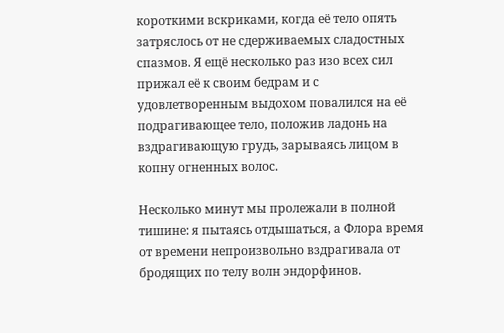короткими вскриками, когда её тело опять затряслось от не сдерживаемых сладостных спазмов. Я ещё несколько раз изо всех сил прижал её к своим бедрам и с удовлетворенным выдохом повалился на её подрагивающее тело, положив ладонь на вздрагивающую грудь, зарываясь лицом в копну огненных волос.

Несколько минут мы пролежали в полной тишине: я пытаясь отдышаться, а Флора время от времени непроизвольно вздрагивала от бродящих по телу волн эндорфинов.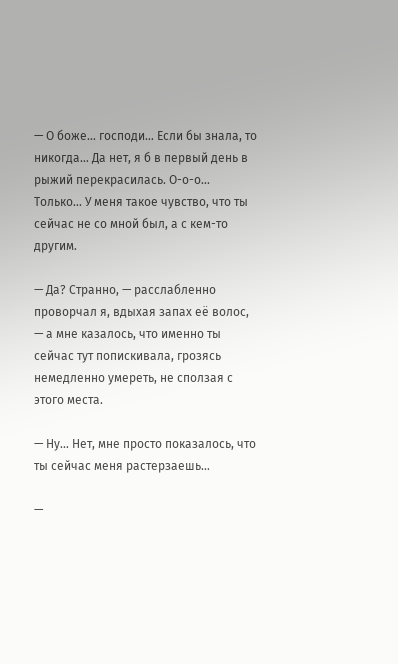— О боже… господи… Если бы знала, то никогда… Да нет, я б в первый день в рыжий перекрасилась. О-о-о… Только… У меня такое чувство, что ты сейчас не со мной был, а с кем-то другим.

— Да? Странно, — расслабленно проворчал я, вдыхая запах её волос, — а мне казалось, что именно ты сейчас тут попискивала, грозясь немедленно умереть, не сползая с этого места.

— Ну… Нет, мне просто показалось, что ты сейчас меня растерзаешь…

—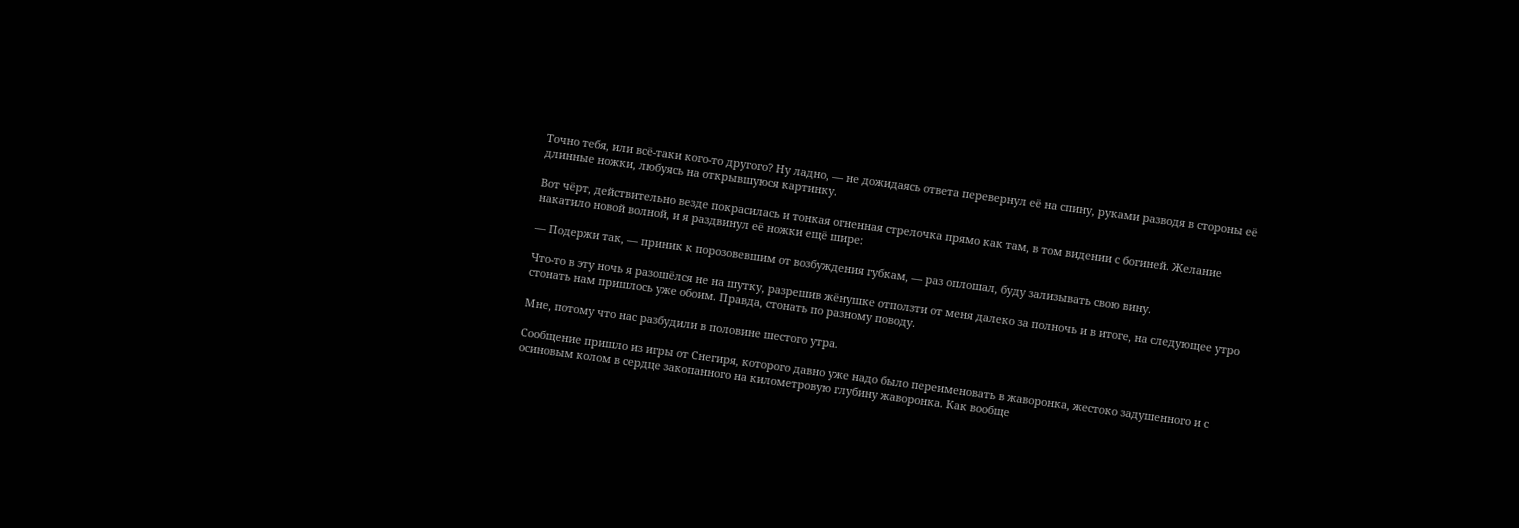Точно тебя, или всё-таки кого-то другого? Ну ладно, — не дожидаясь ответа перевернул её на спину, руками разводя в стороны её длинные ножки, любуясь на открывшуюся картинку.

Вот чёрт, действительно везде покрасилась и тонкая огненная стрелочка прямо как там, в том видении с богиней. Желание накатило новой волной, и я раздвинул её ножки ещё шире:

— Подержи так, — приник к порозовевшим от возбуждения губкам, — раз оплошал, буду зализывать свою вину.

Что-то в эту ночь я разошёлся не на шутку, разрешив жёнушке отползти от меня далеко за полночь и в итоге, на следующее утро стонать нам пришлось уже обоим. Правда, стонать по разному поводу.

Мне, потому что нас разбудили в половине шестого утра.

Сообщение пришло из игры от Снегиря, которого давно уже надо было переименовать в жаворонка, жестоко задушенного и с осиновым колом в сердце закопанного на километровую глубину жаворонка. Как вообще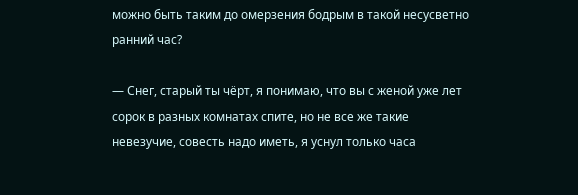можно быть таким до омерзения бодрым в такой несусветно ранний час?

— Снег, старый ты чёрт, я понимаю, что вы с женой уже лет сорок в разных комнатах спите, но не все же такие невезучие, совесть надо иметь, я уснул только часа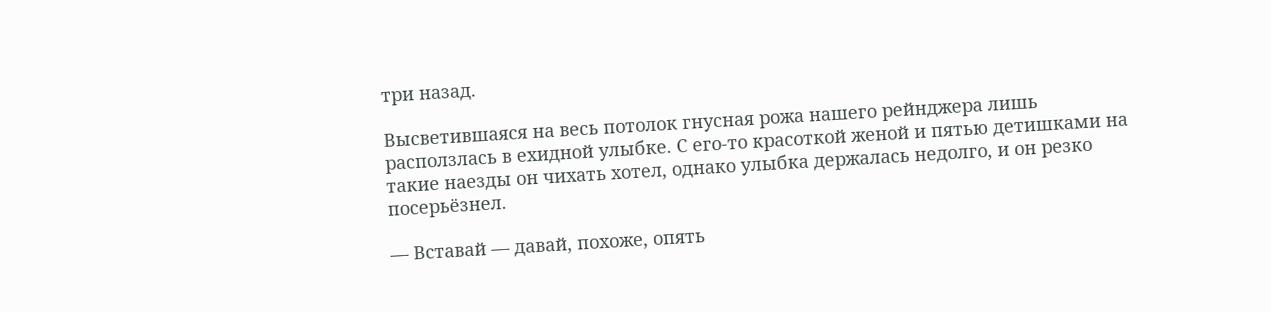три назад.

Высветившаяся на весь потолок гнусная рожа нашего рейнджера лишь расползлась в ехидной улыбке. С его-то красоткой женой и пятью детишками на такие наезды он чихать хотел, однако улыбка держалась недолго, и он резко посерьёзнел.

— Вставай — давай, похоже, опять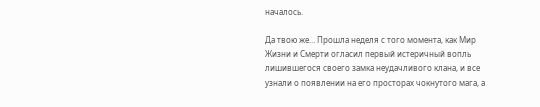началось.

Да твою же… Прошла неделя с того момента, как Мир Жизни и Смерти огласил первый истеричный вопль лишившегося своего замка неудачливого клана, и все узнали о появлении на его просторах чокнутого мага, а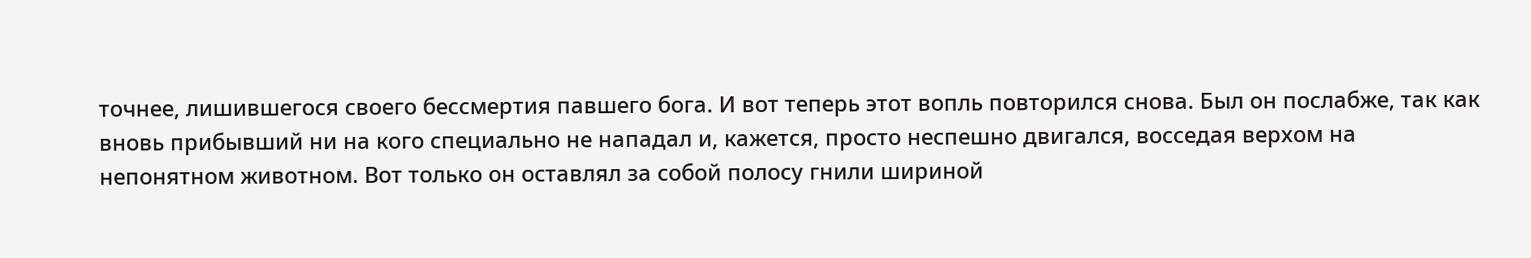точнее, лишившегося своего бессмертия павшего бога. И вот теперь этот вопль повторился снова. Был он послабже, так как вновь прибывший ни на кого специально не нападал и, кажется, просто неспешно двигался, восседая верхом на непонятном животном. Вот только он оставлял за собой полосу гнили шириной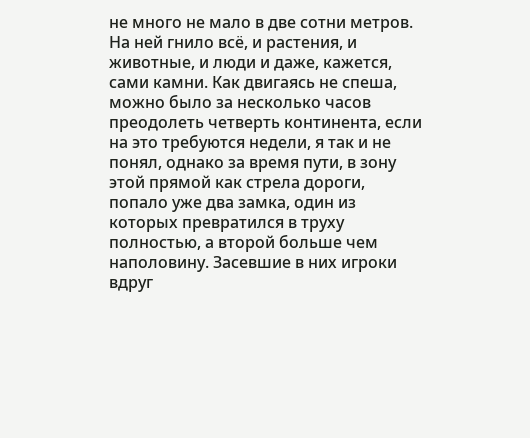не много не мало в две сотни метров. На ней гнило всё, и растения, и животные, и люди и даже, кажется, сами камни. Как двигаясь не спеша, можно было за несколько часов преодолеть четверть континента, если на это требуются недели, я так и не понял, однако за время пути, в зону этой прямой как стрела дороги, попало уже два замка, один из которых превратился в труху полностью, а второй больше чем наполовину. Засевшие в них игроки вдруг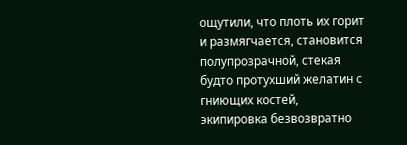ощутили, что плоть их горит и размягчается, становится полупрозрачной, стекая будто протухший желатин с гниющих костей, экипировка безвозвратно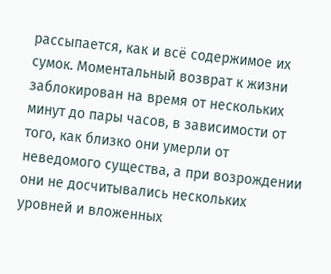рассыпается, как и всё содержимое их сумок. Моментальный возврат к жизни заблокирован на время от нескольких минут до пары часов, в зависимости от того, как близко они умерли от неведомого существа, а при возрождении они не досчитывались нескольких уровней и вложенных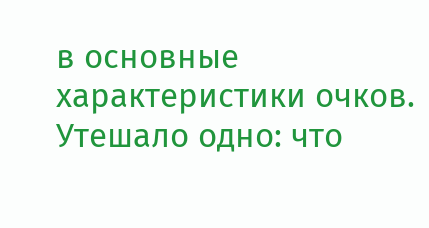в основные характеристики очков. Утешало одно: что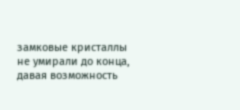замковые кристаллы не умирали до конца, давая возможность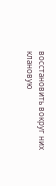восстановить вокруг них клановую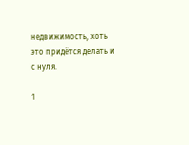недвижимость, хоть это придётся делать и с нуля.

1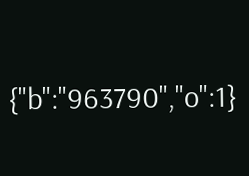{"b":"963790","o":1}